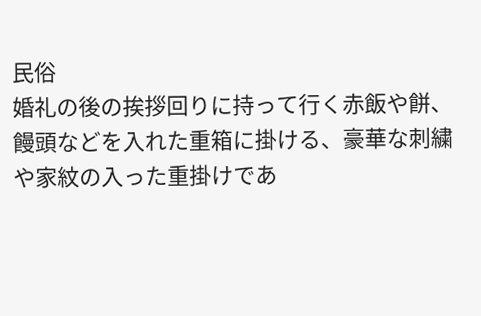民俗
婚礼の後の挨拶回りに持って行く赤飯や餅、饅頭などを入れた重箱に掛ける、豪華な刺繍や家紋の入った重掛けであ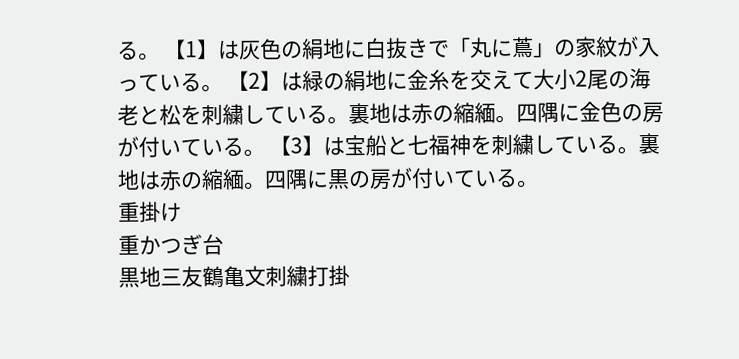る。 【1】は灰色の絹地に白抜きで「丸に蔦」の家紋が入っている。 【2】は緑の絹地に金糸を交えて大小2尾の海老と松を刺繍している。裏地は赤の縮緬。四隅に金色の房が付いている。 【3】は宝船と七福神を刺繍している。裏地は赤の縮緬。四隅に黒の房が付いている。
重掛け
重かつぎ台
黒地三友鶴亀文刺繍打掛